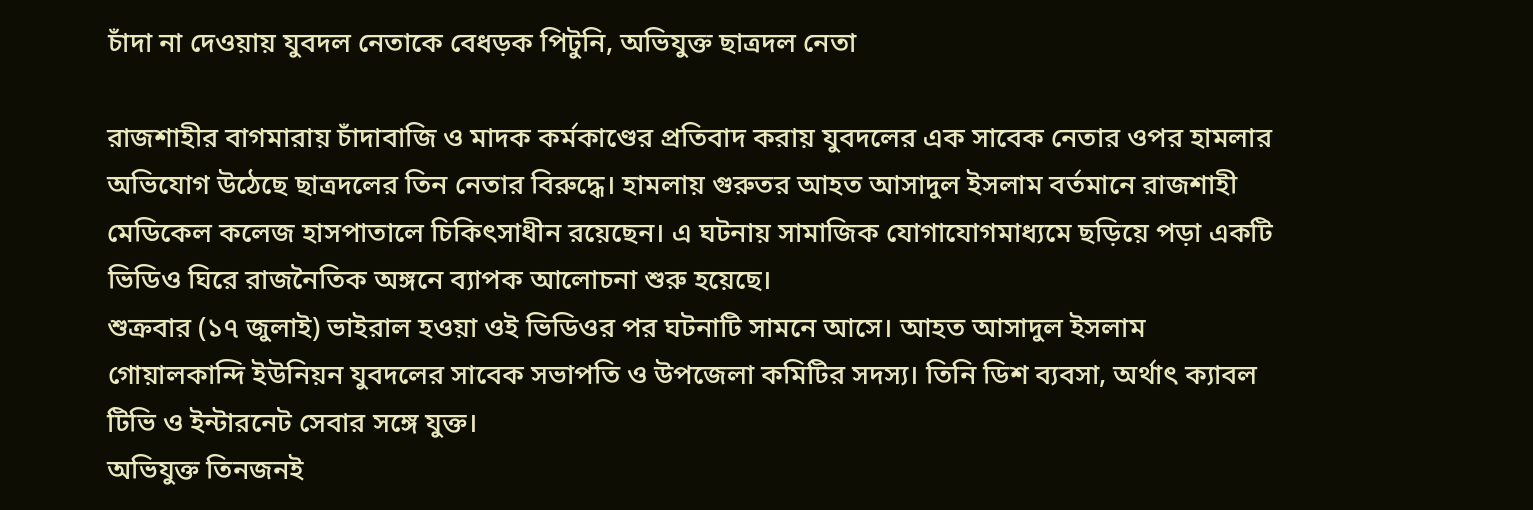চাঁদা না দেওয়ায় যুবদল নেতাকে বেধড়ক পিটুনি, অভিযুক্ত ছাত্রদল নেতা

রাজশাহীর বাগমারায় চাঁদাবাজি ও মাদক কর্মকাণ্ডের প্রতিবাদ করায় যুবদলের এক সাবেক নেতার ওপর হামলার অভিযোগ উঠেছে ছাত্রদলের তিন নেতার বিরুদ্ধে। হামলায় গুরুতর আহত আসাদুল ইসলাম বর্তমানে রাজশাহী মেডিকেল কলেজ হাসপাতালে চিকিৎসাধীন রয়েছেন। এ ঘটনায় সামাজিক যোগাযোগমাধ্যমে ছড়িয়ে পড়া একটি ভিডিও ঘিরে রাজনৈতিক অঙ্গনে ব্যাপক আলোচনা শুরু হয়েছে।
শুক্রবার (১৭ জুলাই) ভাইরাল হওয়া ওই ভিডিওর পর ঘটনাটি সামনে আসে। আহত আসাদুল ইসলাম গোয়ালকান্দি ইউনিয়ন যুবদলের সাবেক সভাপতি ও উপজেলা কমিটির সদস্য। তিনি ডিশ ব্যবসা, অর্থাৎ ক্যাবল টিভি ও ইন্টারনেট সেবার সঙ্গে যুক্ত।
অভিযুক্ত তিনজনই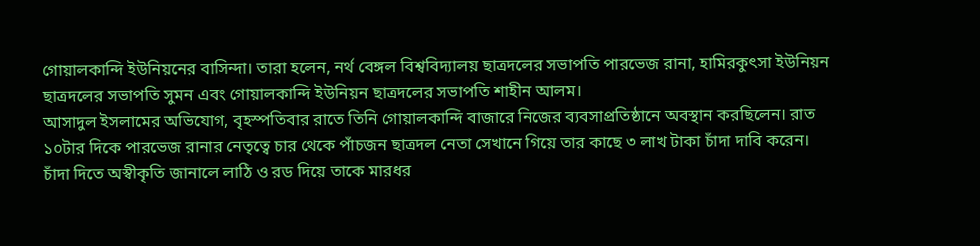গোয়ালকান্দি ইউনিয়নের বাসিন্দা। তারা হলেন, নর্থ বেঙ্গল বিশ্ববিদ্যালয় ছাত্রদলের সভাপতি পারভেজ রানা, হামিরকুৎসা ইউনিয়ন ছাত্রদলের সভাপতি সুমন এবং গোয়ালকান্দি ইউনিয়ন ছাত্রদলের সভাপতি শাহীন আলম।
আসাদুল ইসলামের অভিযোগ, বৃহস্পতিবার রাতে তিনি গোয়ালকান্দি বাজারে নিজের ব্যবসাপ্রতিষ্ঠানে অবস্থান করছিলেন। রাত ১০টার দিকে পারভেজ রানার নেতৃত্বে চার থেকে পাঁচজন ছাত্রদল নেতা সেখানে গিয়ে তার কাছে ৩ লাখ টাকা চাঁদা দাবি করেন। চাঁদা দিতে অস্বীকৃতি জানালে লাঠি ও রড দিয়ে তাকে মারধর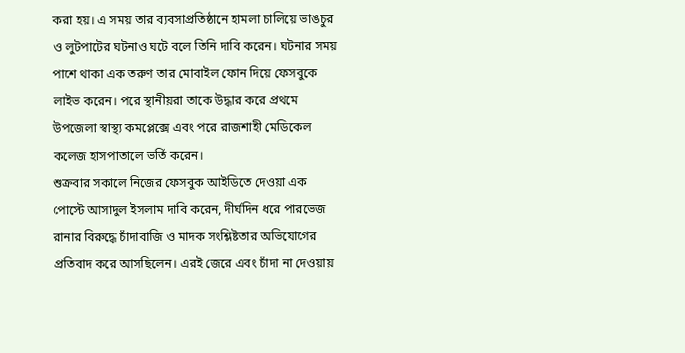করা হয়। এ সময় তার ব্যবসাপ্রতিষ্ঠানে হামলা চালিয়ে ভাঙচুর ও লুটপাটের ঘটনাও ঘটে বলে তিনি দাবি করেন। ঘটনার সময় পাশে থাকা এক তরুণ তার মোবাইল ফোন দিয়ে ফেসবুকে লাইভ করেন। পরে স্থানীয়রা তাকে উদ্ধার করে প্রথমে উপজেলা স্বাস্থ্য কমপ্লেক্সে এবং পরে রাজশাহী মেডিকেল কলেজ হাসপাতালে ভর্তি করেন।
শুক্রবার সকালে নিজের ফেসবুক আইডিতে দেওয়া এক পোস্টে আসাদুল ইসলাম দাবি করেন, দীর্ঘদিন ধরে পারভেজ রানার বিরুদ্ধে চাঁদাবাজি ও মাদক সংশ্লিষ্টতার অভিযোগের প্রতিবাদ করে আসছিলেন। এরই জেরে এবং চাঁদা না দেওয়ায়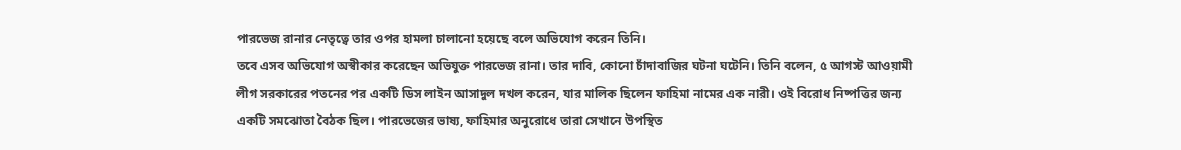পারভেজ রানার নেতৃত্বে তার ওপর হামলা চালানো হয়েছে বলে অভিযোগ করেন তিনি।
তবে এসব অভিযোগ অস্বীকার করেছেন অভিযুক্ত পারভেজ রানা। তার দাবি, কোনো চাঁদাবাজির ঘটনা ঘটেনি। তিনি বলেন, ৫ আগস্ট আওয়ামী লীগ সরকারের পতনের পর একটি ডিস লাইন আসাদুল দখল করেন, যার মালিক ছিলেন ফাহিমা নামের এক নারী। ওই বিরোধ নিষ্পত্তির জন্য একটি সমঝোতা বৈঠক ছিল। পারভেজের ভাষ্য, ফাহিমার অনুরোধে তারা সেখানে উপস্থিত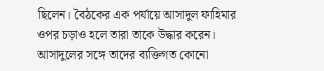ছিলেন। বৈঠকের এক পর্যায়ে আসাদুল ফাহিমার ওপর চড়াও হলে তারা তাকে উদ্ধার করেন। আসাদুলের সঙ্গে তাদের ব্যক্তিগত কোনো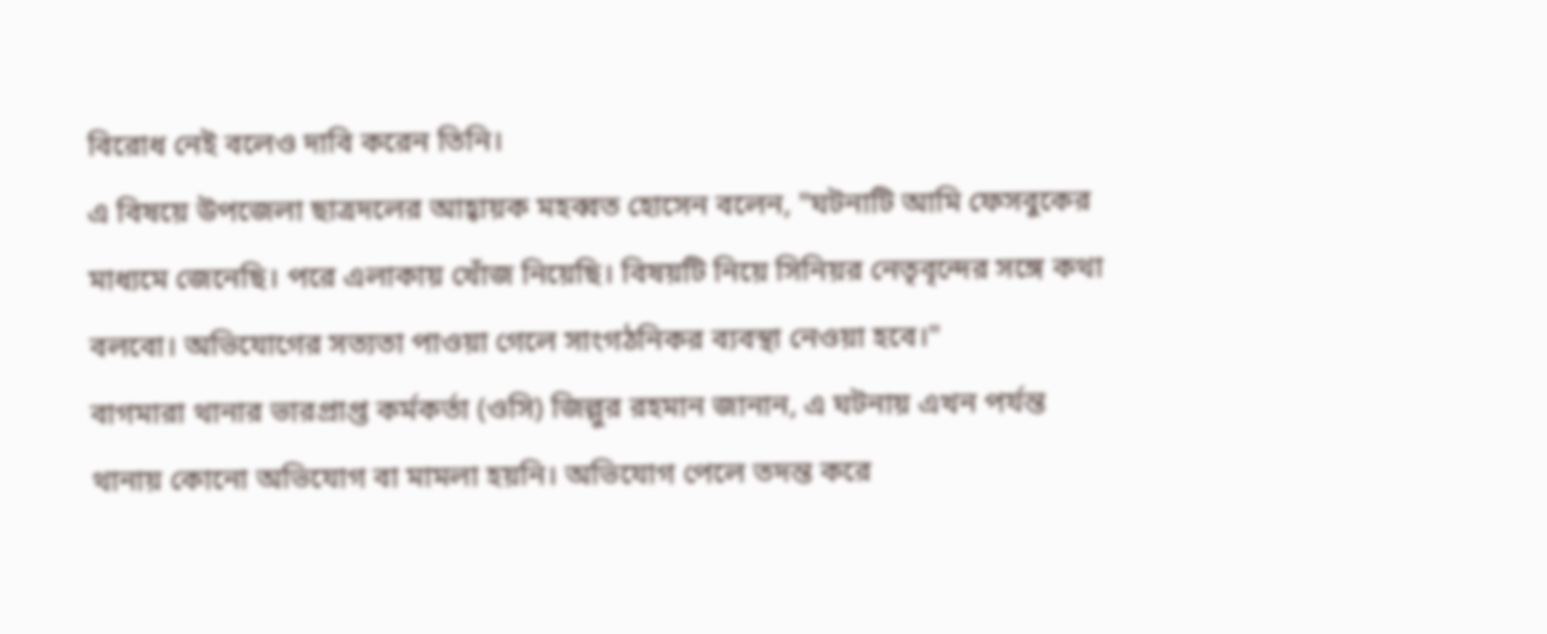বিরোধ নেই বলেও দাবি করেন তিনি।
এ বিষয়ে উপজেলা ছাত্রদলের আহ্বায়ক মহব্বত হোসেন বলেন, "ঘটনাটি আমি ফেসবুকের মাধ্যমে জেনেছি। পরে এলাকায় খোঁজ নিয়েছি। বিষয়টি নিয়ে সিনিয়র নেতৃবৃন্দের সঙ্গে কথা বলবো। অভিযোগের সত্যতা পাওয়া গেলে সাংগঠনিকর ব্যবস্থা নেওয়া হবে।"
বাগমারা থানার ভারপ্রাপ্ত কর্মকর্তা (ওসি) জিল্লুর রহমান জানান, এ ঘটনায় এখন পর্যন্ত থানায় কোনো অভিযোগ বা মামলা হয়নি। অভিযোগ পেলে তদন্ত করে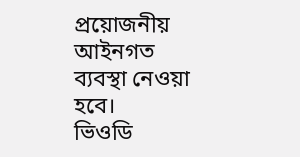প্রয়োজনীয় আইনগত ব্যবস্থা নেওয়া হবে।
ভিওডি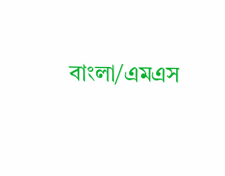বাংলা/এমএস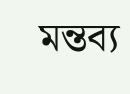মন্তব্য